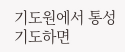기도원에서 통성기도하면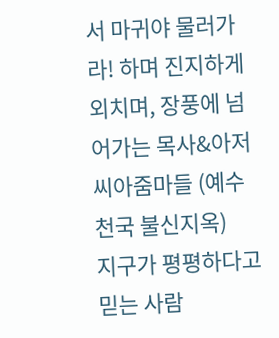서 마귀야 물러가라! 하며 진지하게 외치며, 장풍에 넘어가는 목사&아저씨아줌마들 (예수천국 불신지옥)
지구가 평평하다고 믿는 사람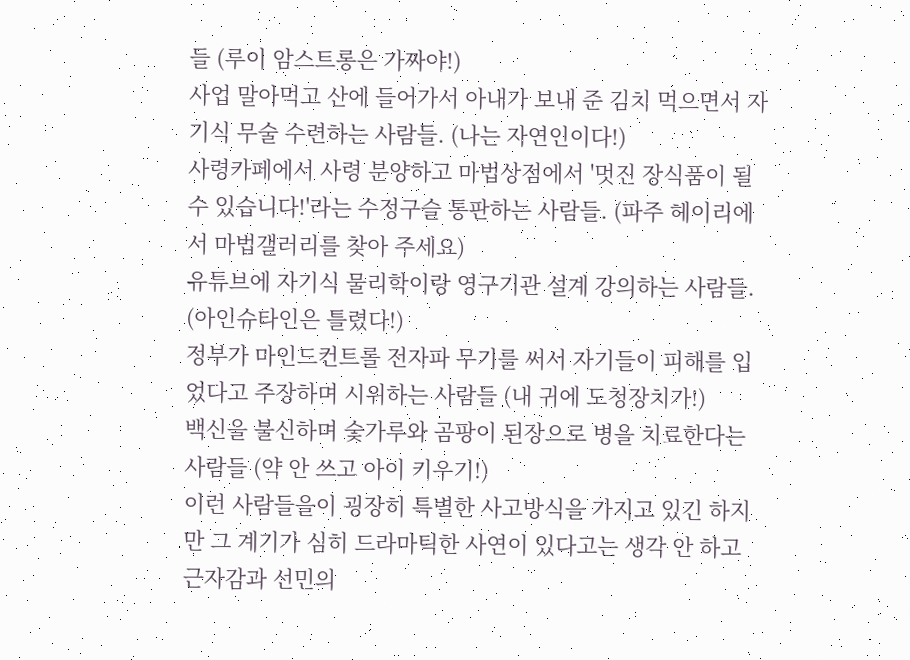들 (루이 암스트롱은 가짜야!)
사업 말아먹고 산에 들어가서 아내가 보내 준 김치 먹으면서 자기식 무술 수련하는 사람들. (나는 자연인이다!)
사령카페에서 사령 분양하고 마법상점에서 '멋진 장식품이 될 수 있습니다!'라는 수정구슬 통판하는 사람들. (파주 헤이리에서 마법갤러리를 찾아 주세요)
유튜브에 자기식 물리학이랑 영구기관 설계 강의하는 사람들. (아인슈타인은 틀렸다!)
정부가 마인드컨트롤 전자파 무기를 써서 자기들이 피해를 입었다고 주장하며 시위하는 사람들 (내 귀에 도청장치가!)
백신을 불신하며 숯가루와 곰팡이 된장으로 병을 치료한다는 사람들 (약 안 쓰고 아이 키우기!)
이런 사람들을이 굉장히 특별한 사고방식을 가지고 있긴 하지만 그 계기가 심히 드라마틱한 사연이 있다고는 생각 안 하고
근자감과 선민의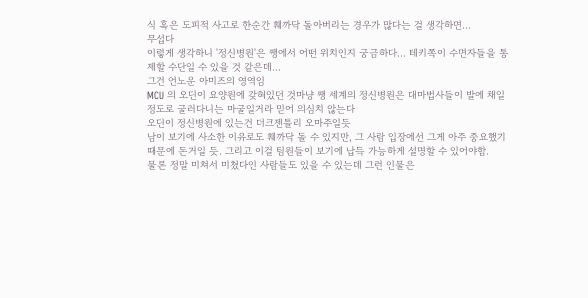식 혹은 도피적 사고로 한순간 훼까닥 돌아버리는 경우가 많다는 걸 생각하면...
무섭다
이렇게 생각하니 '정신병원'은 쨍에서 어떤 위치인지 궁금하다... 테키쪽이 수면자들을 통제할 수단일 수 있을 것 같은데...
그건 언노운 아미즈의 영역임
MCU 의 오딘이 요양원에 갖혀있던 것마냥 쨍 세계의 정신병원은 대마법사들이 발에 채일 정도로 굴러다니는 마굴일거라 믿어 의심치 않는다
오딘이 정신병원에 있는건 더크젠틀리 오마주일듯
남이 보기에 사소한 이유로도 훼까닥 돌 수 있지만, 그 사람 입장에선 그게 아주 중요했기 때문에 돈거일 듯. 그리고 이걸 팀원들이 보기에 납득 가능하게 설명할 수 있어야함.
물론 정말 미쳐서 미쳤다인 사람들도 있을 수 있는데 그런 인물은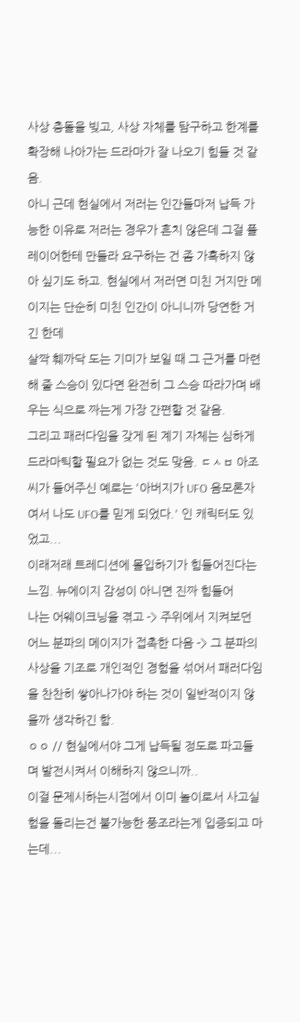사상 충돌을 빚고, 사상 자체를 탐구하고 한계를 확장해 나아가는 드라마가 잘 나오기 힘들 것 같음.
아니 근데 현실에서 저러는 인간들마저 납득 가능한 이유로 저러는 경우가 흔치 않은데 그걸 플레이어한테 만들라 요구하는 건 좀 가혹하지 않아 싶기도 하고. 현실에서 저러면 미친 거지만 메이지는 단순히 미친 인간이 아니니까 당연한 거긴 한데
살짝 훼까닥 도는 기미가 보일 때 그 근거를 마련해 줄 스승이 있다면 완전히 그 스승 따라가며 배우는 식으로 짜는게 가장 간편할 것 같음.
그리고 패러다임을 갖게 된 계기 자체는 심하게 드라마틱할 필요가 없는 것도 맞음. ㄷㅅㅂ 아조씨가 들어주신 예로는 '아버지가 UFO 음모론자여서 나도 UFO를 믿게 되었다.' 인 캐릭터도 있었고...
이래저래 트레디션에 몰입하기가 힘들어진다는 느낌. 뉴에이지 감성이 아니면 진짜 힘들어
나는 어웨이크닝을 겪고 -> 주위에서 지켜보던 어느 분파의 메이지가 접촉한 다음 -> 그 분파의 사상을 기조로 개인적인 경험을 섞어서 패러다임을 찬찬히 쌓아나가야 하는 것이 일반적이지 않을까 생각하긴 함.
ㅇㅇ // 현실에서야 그게 납득될 정도로 파고들며 발전시켜서 이해하지 않으니까..
이걸 문제시하는시점에서 이미 놀이로서 사고실험을 돌리는건 불가능한 풍조라는게 입증되고 마는데...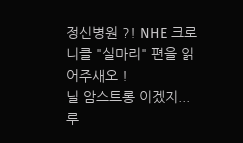정신병원 ?! NHE 크로니클 "실마리" 편을 읽어주새오 !
닐 암스트롱 이겠지... 루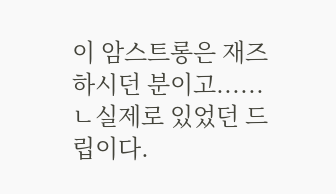이 암스트롱은 재즈 하시던 분이고......
ㄴ실제로 있었던 드립이다.